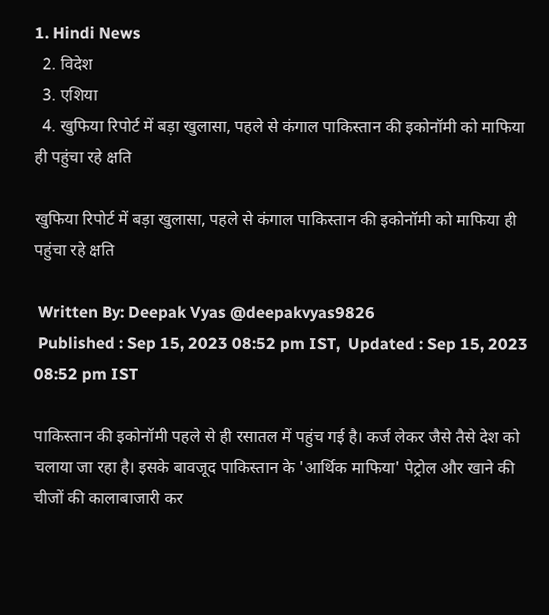1. Hindi News
  2. विदेश
  3. एशिया
  4. खुफिया रिपोर्ट में बड़ा खुलासा, पहले से कंगाल पाकिस्तान की इकोनॉमी को माफिया ही पहुंचा रहे क्षति

खुफिया रिपोर्ट में बड़ा खुलासा, पहले से कंगाल पाकिस्तान की इकोनॉमी को माफिया ही पहुंचा रहे क्षति

 Written By: Deepak Vyas @deepakvyas9826
 Published : Sep 15, 2023 08:52 pm IST,  Updated : Sep 15, 2023 08:52 pm IST

पाकिस्तान की इकोनॉमी पहले से ही रसातल में पहुंच गई है। कर्ज लेकर जैसे तैसे देश को चलाया जा रहा है। इसके बावजूद पाकिस्तान के 'आर्थिक माफिया' पेट्रोल और खाने की चीजों की कालाबाजारी कर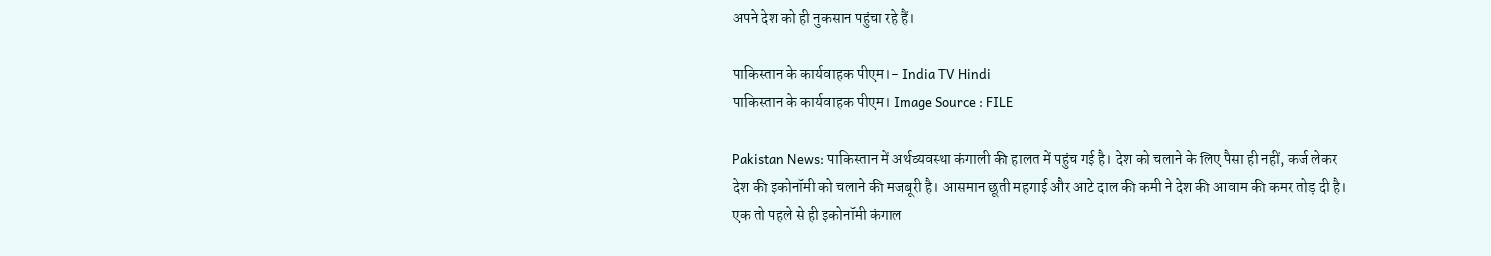अपने देश को ही नुकसान पहुंचा रहे हैं।

पाकिस्तान के कार्यवाहक पीएम।- India TV Hindi
पाकिस्तान के कार्यवाहक पीएम। Image Source : FILE

Pakistan News: पाकिस्तान में अर्थव्यवस्था कंगाली की हालत में पहुंच गई है। देश को चलाने के लिए पैसा ही नहीं, कर्ज लेकर देश की इकोनॉमी को चलाने की मजबूरी है। आसमान छूती महगाई और आटे दाल की कमी ने देश की आवाम की कमर तोड़ दी है। एक तो पहले से ही इकोनॉमी कंगाल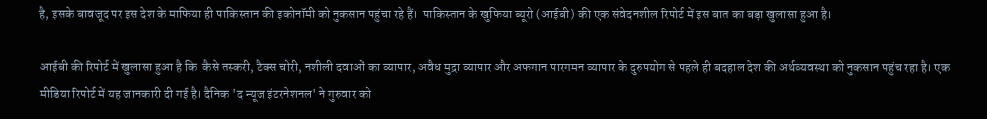है, इसके बावजूद पर इस देश के माफिया ही पाकिस्तान की इकोनॉमी को नुकसान पहुंचा रहे हैं।  पाकिस्तान के खुफिया ब्यूरो (आईबी) की एक संवेदनशील रिपोर्ट में इस बात का बड़ा खुलासा हुआ है।

आईबी की रिपोर्ट में खुलासा हुआ है कि  कैसे तस्करी, टैक्स चोरी, नशीली दवाओं का व्यापार, अवैध मुद्रा व्यापार और अफगान पारगमन व्यापार के दुरुपयोग से पहले ही बदहाल देश की अर्थव्यवस्था को नुकसान पहुंच रहा है। एक मीडिया रिपोर्ट में यह जानकारी दी गई है। दैनिक 'द न्यूज इंटरनेशनल' ने गुरुवार को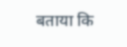बताया कि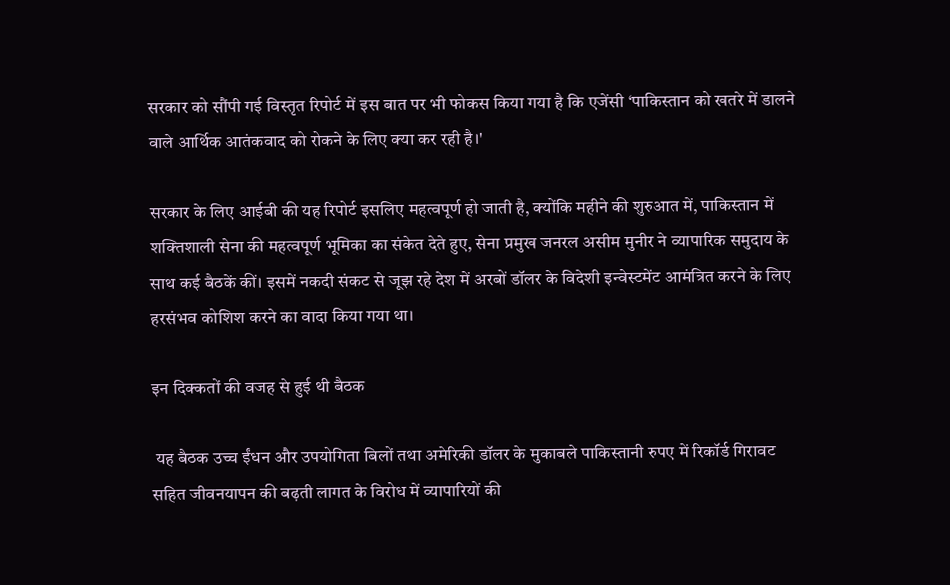सरकार को सौंपी गई विस्तृत रिपोर्ट में इस बात पर भी फोकस किया गया है कि एजेंसी ‘पाकिस्तान को खतरे में डालने वाले आर्थिक आतंकवाद को रोकने के लिए क्या कर रही है।'

सरकार के लिए आईबी की यह रिपोर्ट इसलिए महत्वपूर्ण हो जाती है, क्योंकि महीने की शुरुआत में, पाकिस्तान में शक्तिशाली सेना की महत्वपूर्ण भूमिका का संकेत देते हुए, सेना प्रमुख जनरल असीम मुनीर ने व्यापारिक समुदाय के साथ कई बैठकें कीं। इसमें नकदी संकट से जूझ रहे देश में अरबों डॉलर के विदेशी इन्वेस्टमेंट आमंत्रित करने के लिए हरसंभव कोशिश करने का वादा किया गया था।

इन दिक्कतों की वजह से हुई थी बैठक

 यह बैठक उच्च ईंधन और उपयोगिता बिलों तथा अमेरिकी डॉलर के मुकाबले पाकिस्तानी रुपए में रिकॉर्ड गिरावट सहित जीवनयापन की बढ़ती लागत के विरोध में व्यापारियों की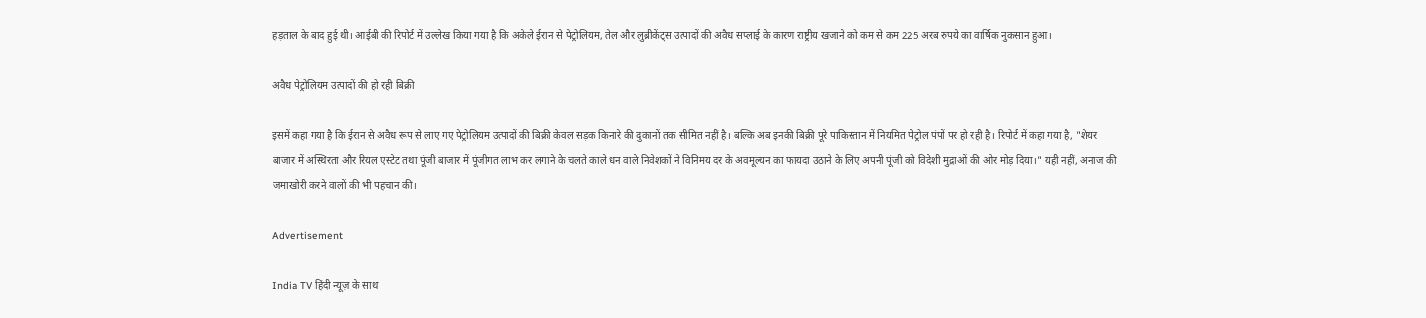हड़ताल के बाद हुई थी। आईबी की रिपोर्ट में उल्लेख किया गया है कि अकेले ईरान से पेट्रोलियम, तेल और लुब्रीकेंट्स उत्पादों की अवैध सप्लाई के कारण राष्ट्रीय खजाने को कम से कम 225 अरब रुपये का वार्षिक नुकसान हुआ।

अवैध पेट्रोलियम उत्पादों की हो रही बिक्री

इसमें कहा गया है कि ईरान से अवैध रूप से लाए गए पेट्रोलियम उत्पादों की बिक्री केवल सड़क किनारे की दुकानों तक सीमित नहीं है। बल्कि अब इनकी बिक्री पूरे पाकिस्तान में नियमित पेट्रोल पंपों पर हो रही है। रिपोर्ट में कहा गया है, "शेयर बाजार में अस्थिरता और रियल एस्टेट तथा पूंजी बाजार में पूंजीगत लाभ कर लगाने के चलते काले धन वाले निवेशकों ने विनिमय दर के अवमूल्यन का फायदा उठाने के लिए अपनी पूंजी को विदेशी मुद्राओं की ओर मोड़ दिया।" यही नहीं, अनाज की जमाखोरी करने वालों की भी पहचान की।

Advertisement

India TV हिंदी न्यूज़ के साथ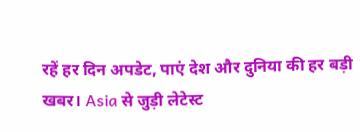रहें हर दिन अपडेट, पाएं देश और दुनिया की हर बड़ी खबर। Asia से जुड़ी लेटेस्ट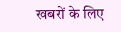खबरों के लिए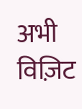अभी विज़िट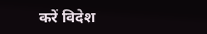करें विदेश